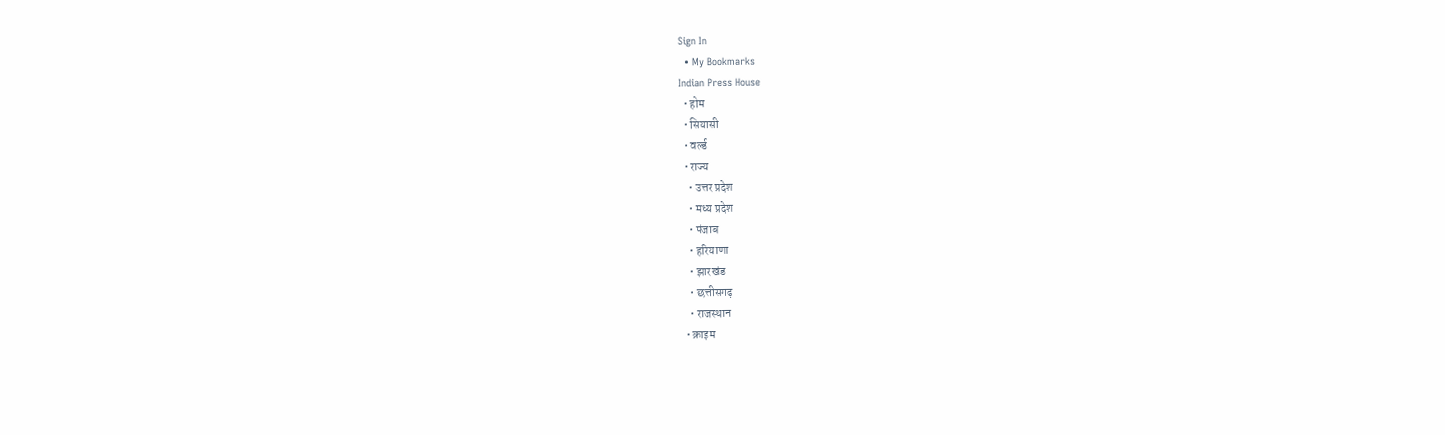Sign In
  • My Bookmarks
Indian Press House
  • होम
  • सियासी
  • वर्ल्ड
  • राज्य
    • उत्तर प्रदेश
    • मध्य प्रदेश
    • पंजाब
    • हरियाणा
    • झारखंड
    • छत्तीसगढ़
    • राजस्थान
  • क्राइम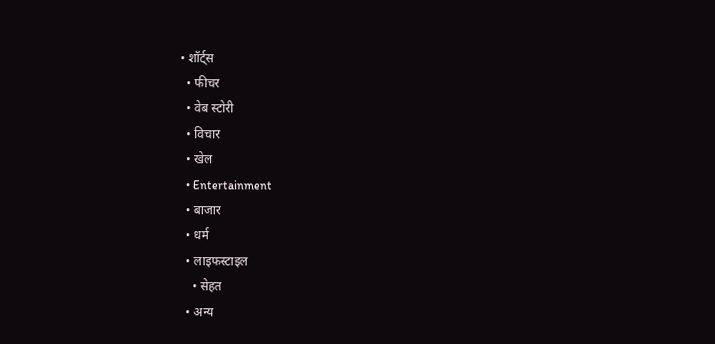• शॉर्ट्स
  • फीचर
  • वेब स्टोरी
  • विचार
  • खेल
  • Entertainment
  • बाजार
  • धर्म
  • लाइफस्टाइल
    • सेहत
  • अन्य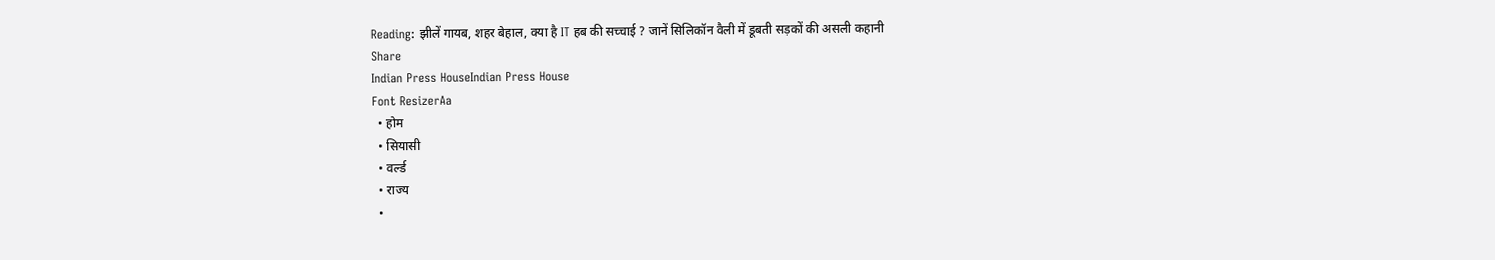Reading: झीलें गायब, शहर बेहाल, क्या है IT हब की सच्चाई ? जानें सिलिकॉन वैली में डूबती सड़कों की असली कहानी
Share
Indian Press HouseIndian Press House
Font ResizerAa
  • होम
  • सियासी
  • वर्ल्ड
  • राज्य
  •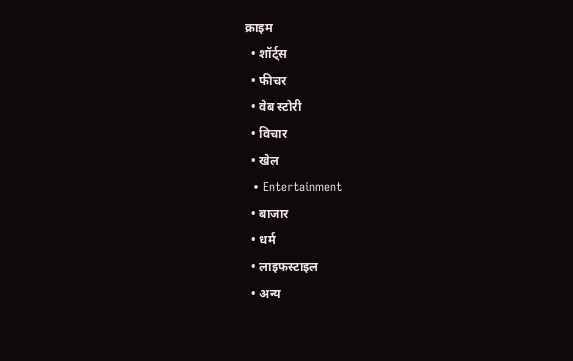क्राइम
  • शॉर्ट्स
  • फीचर
  • वेब स्टोरी
  • विचार
  • खेल
  • Entertainment
  • बाजार
  • धर्म
  • लाइफस्टाइल
  • अन्य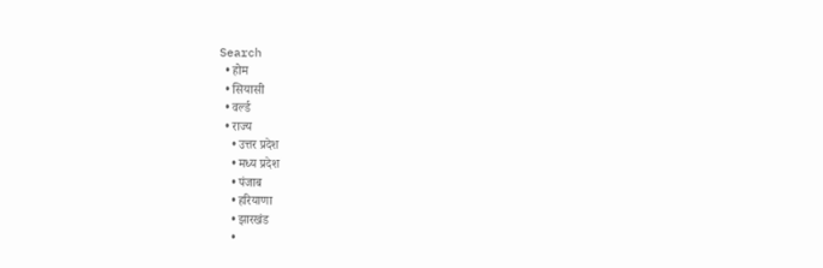Search
  • होम
  • सियासी
  • वर्ल्ड
  • राज्य
    • उत्तर प्रदेश
    • मध्य प्रदेश
    • पंजाब
    • हरियाणा
    • झारखंड
    •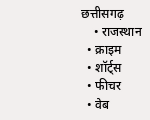छत्तीसगढ़
    • राजस्थान
  • क्राइम
  • शॉर्ट्स
  • फीचर
  • वेब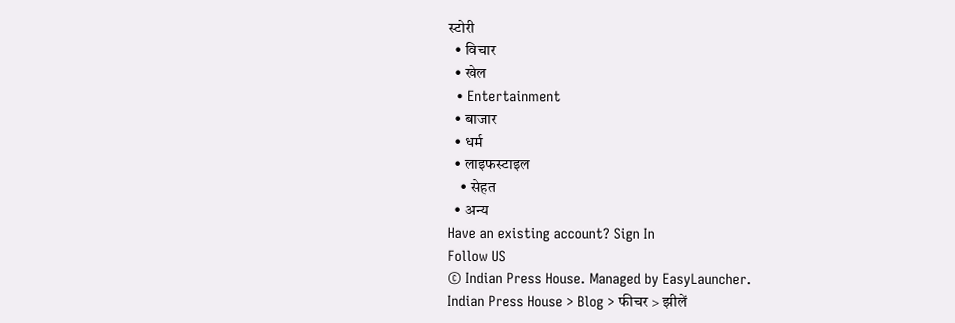स्टोरी
  • विचार
  • खेल
  • Entertainment
  • बाजार
  • धर्म
  • लाइफस्टाइल
    • सेहत
  • अन्य
Have an existing account? Sign In
Follow US
© Indian Press House. Managed by EasyLauncher.
Indian Press House > Blog > फीचर > झीलें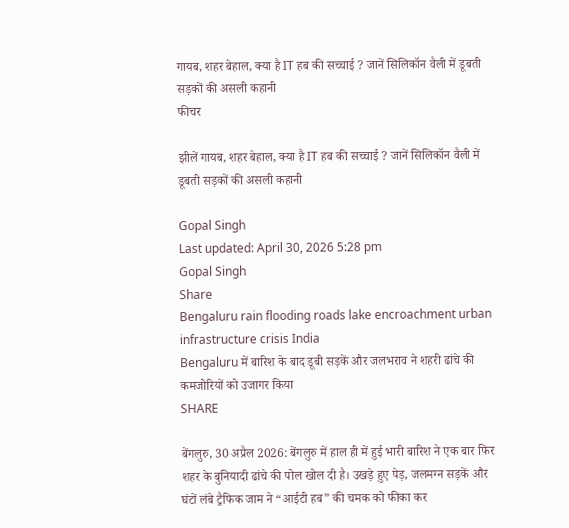गायब, शहर बेहाल, क्या है IT हब की सच्चाई ? जानें सिलिकॉन वैली में डूबती सड़कों की असली कहानी
फीचर

झीलें गायब, शहर बेहाल, क्या है IT हब की सच्चाई ? जानें सिलिकॉन वैली में डूबती सड़कों की असली कहानी

Gopal Singh
Last updated: April 30, 2026 5:28 pm
Gopal Singh
Share
Bengaluru rain flooding roads lake encroachment urban infrastructure crisis India
Bengaluru में बारिश के बाद डूबी सड़कें और जलभराव ने शहरी ढांचे की कमजोरियों को उजागर किया
SHARE

बेंगलुरु, 30 अप्रैल 2026: बेंगलुरु में हाल ही में हुई भारी बारिश ने एक बार फिर शहर के बुनियादी ढांचे की पोल खोल दी है। उखड़े हुए पेड़, जलमग्न सड़कें और घंटों लंबे ट्रैफिक जाम ने “आईटी हब” की चमक को फीका कर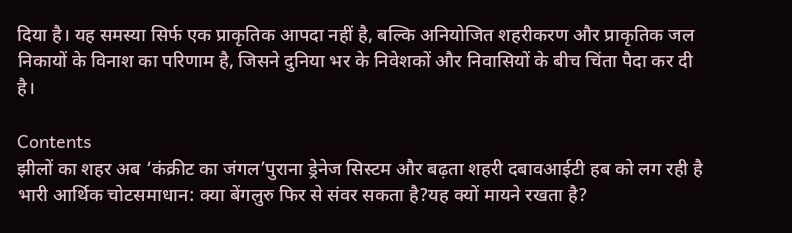दिया है। यह समस्या सिर्फ एक प्राकृतिक आपदा नहीं है, बल्कि अनियोजित शहरीकरण और प्राकृतिक जल निकायों के विनाश का परिणाम है, जिसने दुनिया भर के निवेशकों और निवासियों के बीच चिंता पैदा कर दी है।

Contents
झीलों का शहर अब ‘कंक्रीट का जंगल’पुराना ड्रेनेज सिस्टम और बढ़ता शहरी दबावआईटी हब को लग रही है भारी आर्थिक चोटसमाधान: क्या बेंगलुरु फिर से संवर सकता है?यह क्यों मायने रखता है?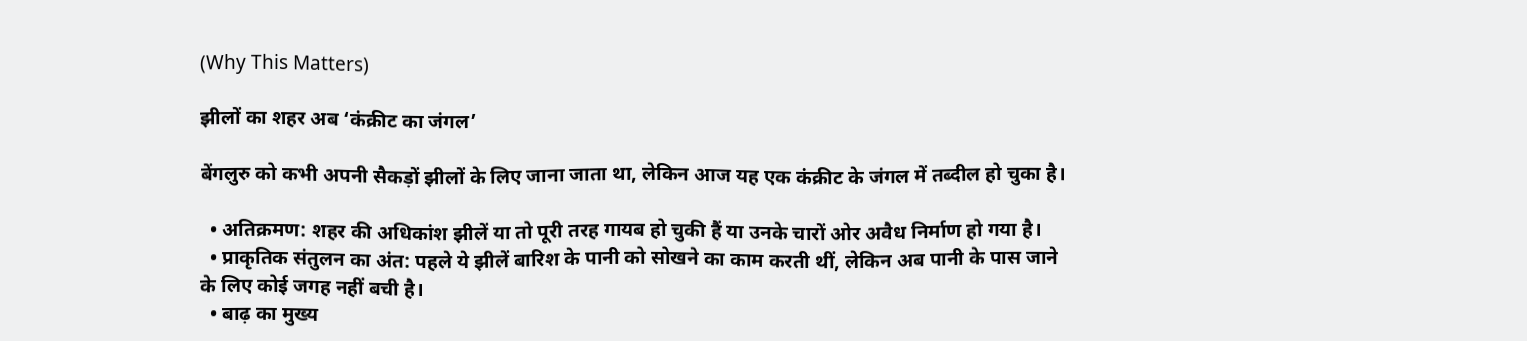(Why This Matters)

झीलों का शहर अब ‘कंक्रीट का जंगल’

बेंगलुरु को कभी अपनी सैकड़ों झीलों के लिए जाना जाता था, लेकिन आज यह एक कंक्रीट के जंगल में तब्दील हो चुका है।

  • अतिक्रमण: शहर की अधिकांश झीलें या तो पूरी तरह गायब हो चुकी हैं या उनके चारों ओर अवैध निर्माण हो गया है।
  • प्राकृतिक संतुलन का अंत: पहले ये झीलें बारिश के पानी को सोखने का काम करती थीं, लेकिन अब पानी के पास जाने के लिए कोई जगह नहीं बची है।
  • बाढ़ का मुख्य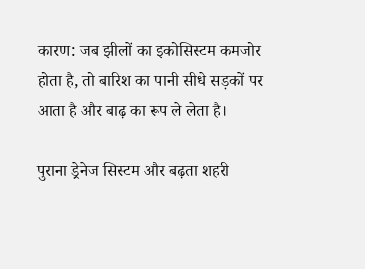कारण: जब झीलों का इकोसिस्टम कमजोर होता है, तो बारिश का पानी सीधे सड़कों पर आता है और बाढ़ का रूप ले लेता है।

पुराना ड्रेनेज सिस्टम और बढ़ता शहरी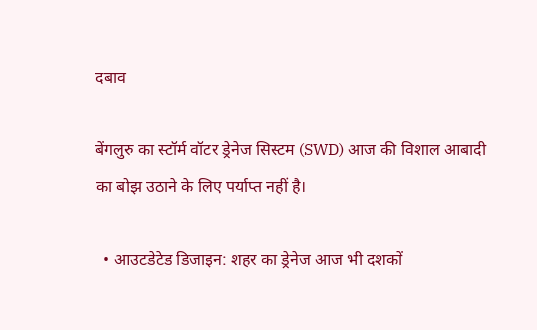दबाव

बेंगलुरु का स्टॉर्म वॉटर ड्रेनेज सिस्टम (SWD) आज की विशाल आबादी का बोझ उठाने के लिए पर्याप्त नहीं है।

  • आउटडेटेड डिजाइन: शहर का ड्रेनेज आज भी दशकों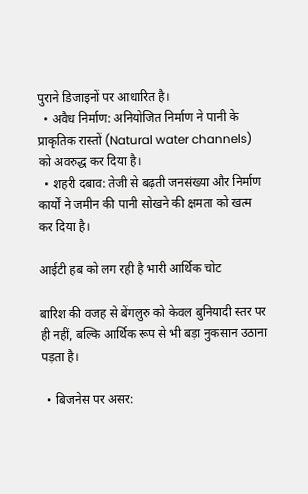पुराने डिजाइनों पर आधारित है।
  • अवैध निर्माण: अनियोजित निर्माण ने पानी के प्राकृतिक रास्तों (Natural water channels) को अवरुद्ध कर दिया है।
  • शहरी दबाव: तेजी से बढ़ती जनसंख्या और निर्माण कार्यों ने जमीन की पानी सोखने की क्षमता को खत्म कर दिया है।

आईटी हब को लग रही है भारी आर्थिक चोट

बारिश की वजह से बेंगलुरु को केवल बुनियादी स्तर पर ही नहीं, बल्कि आर्थिक रूप से भी बड़ा नुकसान उठाना पड़ता है।

  • बिजनेस पर असर: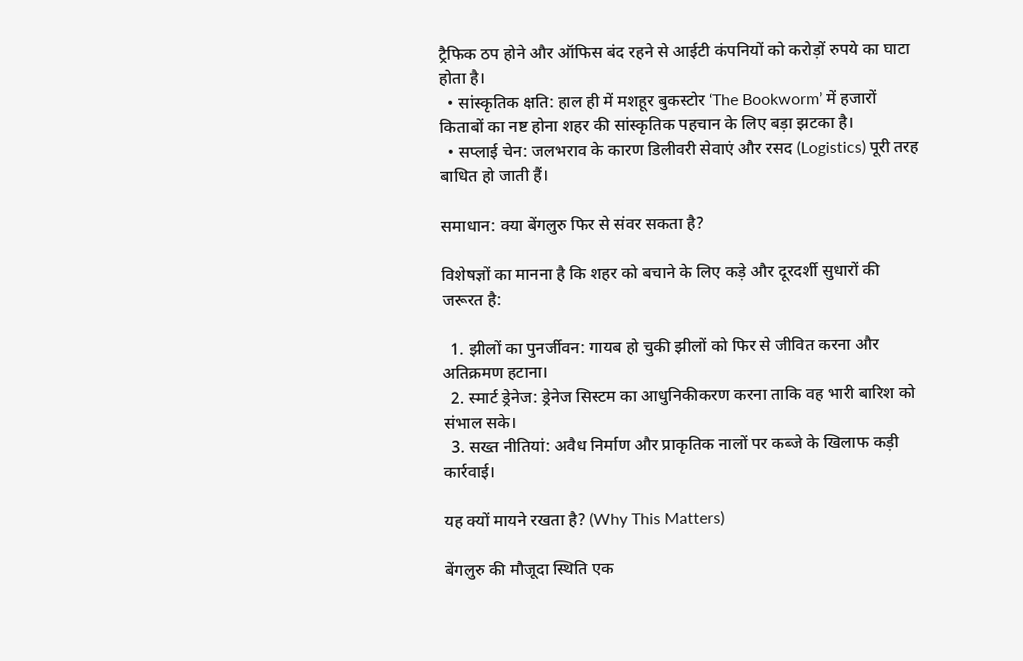ट्रैफिक ठप होने और ऑफिस बंद रहने से आईटी कंपनियों को करोड़ों रुपये का घाटा होता है।
  • सांस्कृतिक क्षति: हाल ही में मशहूर बुकस्टोर ‘The Bookworm’ में हजारों किताबों का नष्ट होना शहर की सांस्कृतिक पहचान के लिए बड़ा झटका है।
  • सप्लाई चेन: जलभराव के कारण डिलीवरी सेवाएं और रसद (Logistics) पूरी तरह बाधित हो जाती हैं।

समाधान: क्या बेंगलुरु फिर से संवर सकता है?

विशेषज्ञों का मानना है कि शहर को बचाने के लिए कड़े और दूरदर्शी सुधारों की जरूरत है:

  1. झीलों का पुनर्जीवन: गायब हो चुकी झीलों को फिर से जीवित करना और अतिक्रमण हटाना।
  2. स्मार्ट ड्रेनेज: ड्रेनेज सिस्टम का आधुनिकीकरण करना ताकि वह भारी बारिश को संभाल सके।
  3. सख्त नीतियां: अवैध निर्माण और प्राकृतिक नालों पर कब्जे के खिलाफ कड़ी कार्रवाई।

यह क्यों मायने रखता है? (Why This Matters)

बेंगलुरु की मौजूदा स्थिति एक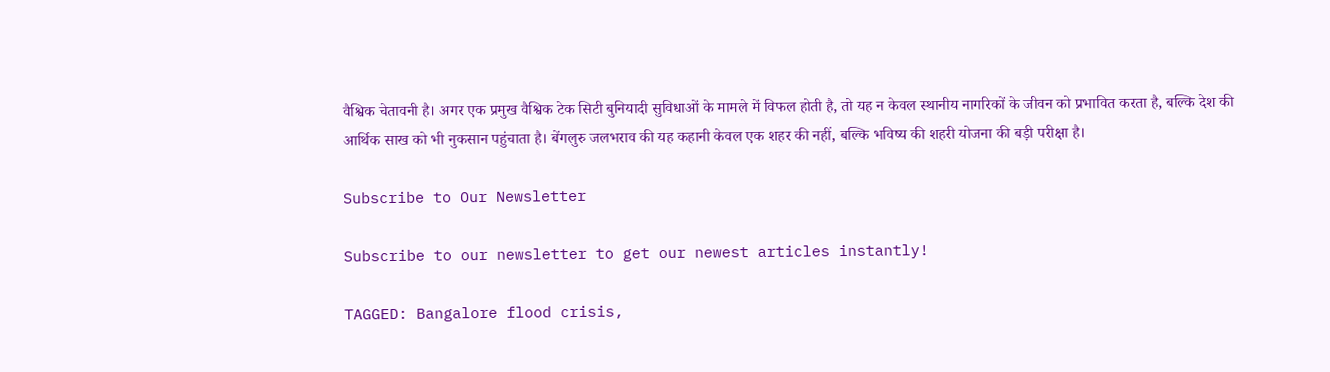वैश्विक चेतावनी है। अगर एक प्रमुख वैश्विक टेक सिटी बुनियादी सुविधाओं के मामले में विफल होती है, तो यह न केवल स्थानीय नागरिकों के जीवन को प्रभावित करता है, बल्कि देश की आर्थिक साख को भी नुकसान पहुंचाता है। बेंगलुरु जलभराव की यह कहानी केवल एक शहर की नहीं, बल्कि भविष्य की शहरी योजना की बड़ी परीक्षा है।

Subscribe to Our Newsletter

Subscribe to our newsletter to get our newest articles instantly!

TAGGED: Bangalore flood crisis,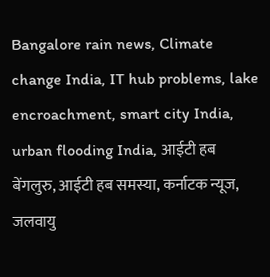Bangalore rain news, Climate change India, IT hub problems, lake encroachment, smart city India, urban flooding India, आईटी हब बेंगलुरु, आईटी हब समस्या, कर्नाटक न्यूज, जलवायु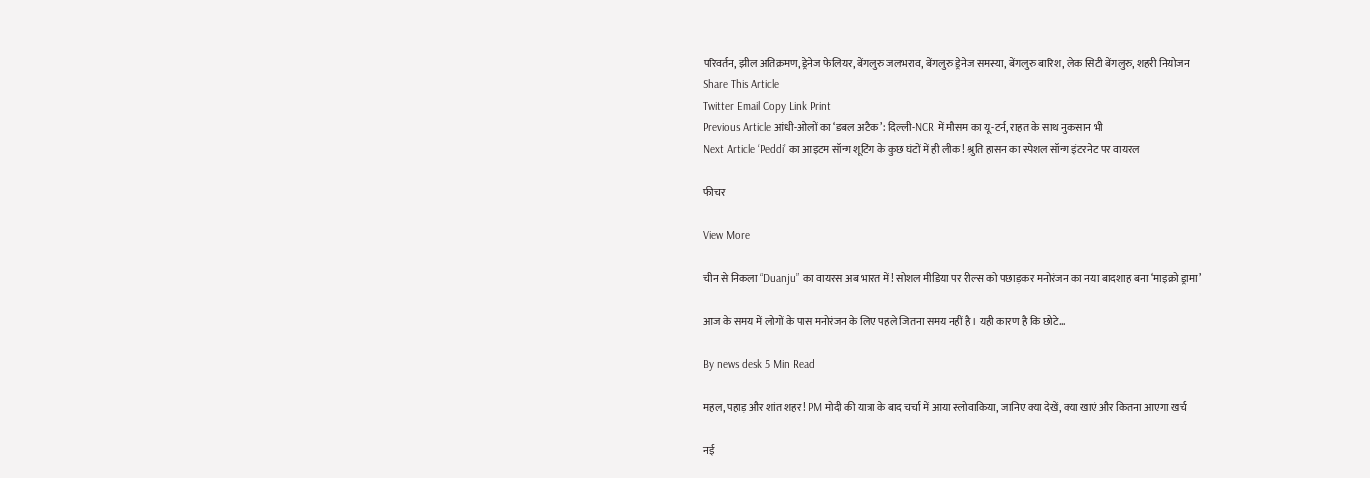परिवर्तन, झील अतिक्रमण, ड्रेनेज फेलियर, बेंगलुरु जलभराव, बेंगलुरु ड्रेनेज समस्या, बेंगलुरु बारिश, लेक सिटी बेंगलुरु, शहरी नियोजन
Share This Article
Twitter Email Copy Link Print
Previous Article आंधी-ओलों का ‘डबल अटैक’: दिल्ली-NCR में मौसम का यू-टर्न, राहत के साथ नुकसान भी
Next Article ‘Peddi’ का आइटम सॉन्ग शूटिंग के कुछ घंटों में ही लीक! श्रुति हासन का स्पेशल सॉन्ग इंटरनेट पर वायरल

फीचर

View More

चीन से निकला “Duanju” का वायरस अब भारत में! सोशल मीडिया पर रील्स को पछाड़कर मनोरंजन का नया बादशाह बना ‘माइक्रो ड्रामा’

आज के समय में लोगों के पास मनोरंजन के लिए पहले जितना समय नहीं है। यही कारण है कि छोटे…

By news desk 5 Min Read

महल, पहाड़ और शांत शहर! PM मोदी की यात्रा के बाद चर्चा में आया स्लोवाकिया, जानिए क्या देखें, क्या खाएं और कितना आएगा खर्च

नई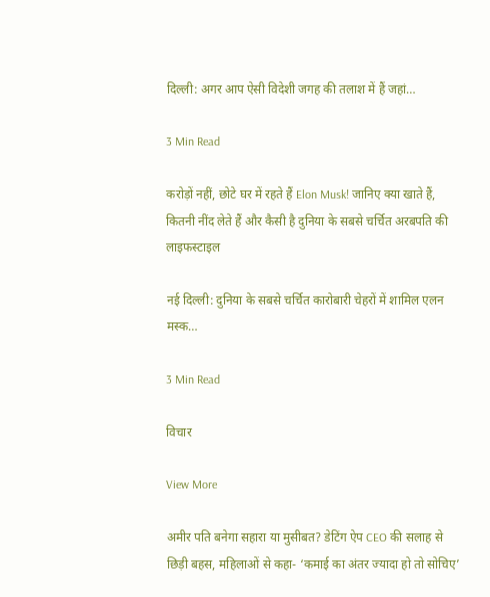दिल्ली: अगर आप ऐसी विदेशी जगह की तलाश में हैं जहां…

3 Min Read

करोड़ों नहीं, छोटे घर में रहते हैं Elon Musk! जानिए क्या खाते हैं, कितनी नींद लेते हैं और कैसी है दुनिया के सबसे चर्चित अरबपति की लाइफस्टाइल

नई दिल्ली: दुनिया के सबसे चर्चित कारोबारी चेहरों में शामिल एलन मस्क…

3 Min Read

विचार

View More

अमीर पति बनेगा सहारा या मुसीबत? डेटिंग ऐप CEO की सलाह से छिड़ी बहस, महिलाओं से कहा- ‘कमाई का अंतर ज्यादा हो तो सोचिए’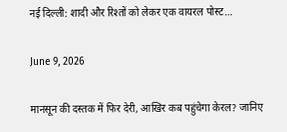नई दिल्ली: शादी और रिश्तों को लेकर एक वायरल पोस्ट…

June 9, 2026

मानसून की दस्तक में फिर देरी, आखिर कब पहुंचेगा केरल? जानिए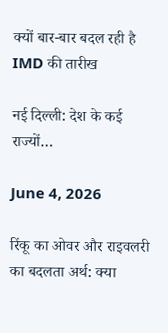क्यों बार-बार बदल रही है IMD की तारीख

नई दिल्ली: देश के कई राज्यों…

June 4, 2026

रिंकू का ओवर और राइवलरी का बदलता अर्थ: क्या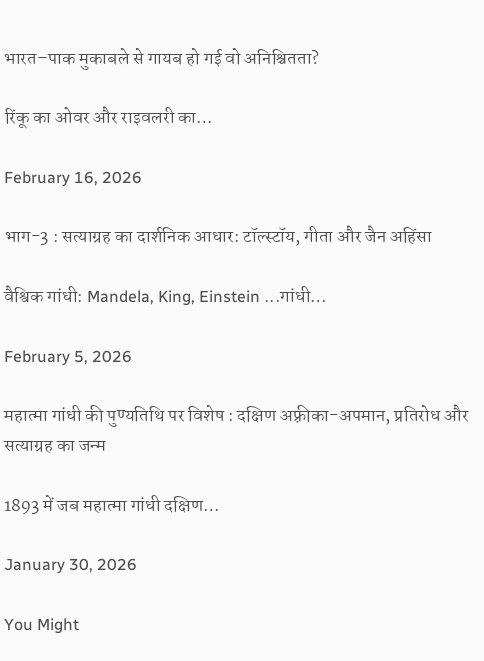भारत–पाक मुकाबले से गायब हो गई वो अनिश्चितता?

रिंकू का ओवर और राइवलरी का…

February 16, 2026

भाग-3 : सत्याग्रह का दार्शनिक आधार: टॉल्स्टॉय, गीता और जैन अहिंसा

वैश्विक गांधी: Mandela, King, Einstein ...गांधी…

February 5, 2026

महात्मा गांधी की पुण्यतिथि पर विशेष : दक्षिण अफ़्रीका-अपमान, प्रतिरोध और सत्याग्रह का जन्म

1893 में जब महात्मा गांधी दक्षिण…

January 30, 2026

You Might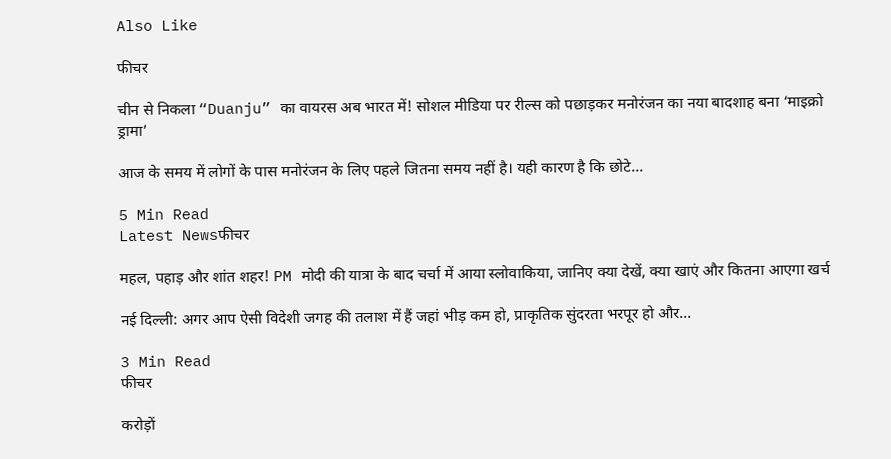Also Like

फीचर

चीन से निकला “Duanju” का वायरस अब भारत में! सोशल मीडिया पर रील्स को पछाड़कर मनोरंजन का नया बादशाह बना ‘माइक्रो ड्रामा’

आज के समय में लोगों के पास मनोरंजन के लिए पहले जितना समय नहीं है। यही कारण है कि छोटे…

5 Min Read
Latest Newsफीचर

महल, पहाड़ और शांत शहर! PM मोदी की यात्रा के बाद चर्चा में आया स्लोवाकिया, जानिए क्या देखें, क्या खाएं और कितना आएगा खर्च

नई दिल्ली: अगर आप ऐसी विदेशी जगह की तलाश में हैं जहां भीड़ कम हो, प्राकृतिक सुंदरता भरपूर हो और…

3 Min Read
फीचर

करोड़ों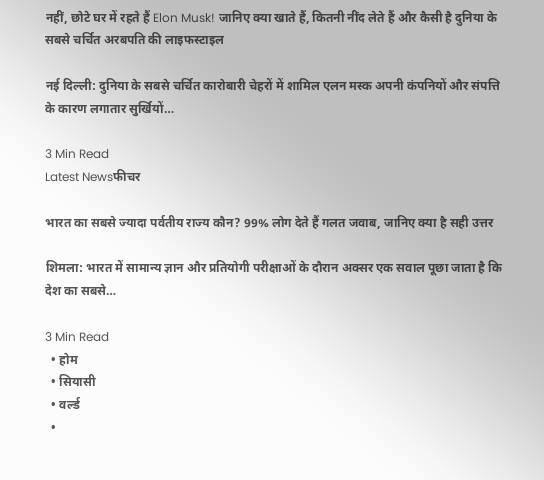नहीं, छोटे घर में रहते हैं Elon Musk! जानिए क्या खाते हैं, कितनी नींद लेते हैं और कैसी है दुनिया के सबसे चर्चित अरबपति की लाइफस्टाइल

नई दिल्ली: दुनिया के सबसे चर्चित कारोबारी चेहरों में शामिल एलन मस्क अपनी कंपनियों और संपत्ति के कारण लगातार सुर्खियों…

3 Min Read
Latest Newsफीचर

भारत का सबसे ज्यादा पर्वतीय राज्य कौन? 99% लोग देते हैं गलत जवाब, जानिए क्या है सही उत्तर

शिमला: भारत में सामान्य ज्ञान और प्रतियोगी परीक्षाओं के दौरान अक्सर एक सवाल पूछा जाता है कि देश का सबसे…

3 Min Read
  • होम
  • सियासी
  • वर्ल्ड
  •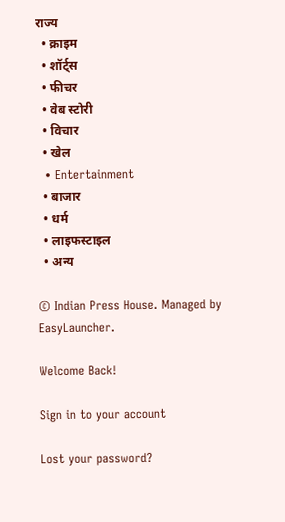राज्य
  • क्राइम
  • शॉर्ट्स
  • फीचर
  • वेब स्टोरी
  • विचार
  • खेल
  • Entertainment
  • बाजार
  • धर्म
  • लाइफस्टाइल
  • अन्य

© Indian Press House. Managed by EasyLauncher.

Welcome Back!

Sign in to your account

Lost your password?